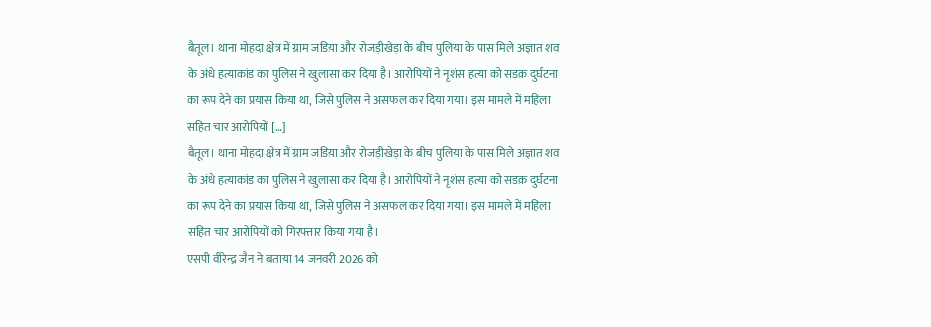बैतूल। थाना मोहदा क्षेत्र में ग्राम जडिय़ा और रोजड़ीखेड़ा के बीच पुलिया के पास मिले अज्ञात शव के अंधे हत्याकांड का पुलिस ने खुलासा कर दिया है। आरोपियों ने नृशंस हत्या को सडक़ दुर्घटना का रूप देने का प्रयास किया था, जिसे पुलिस ने असफल कर दिया गया। इस मामले में महिला सहित चार आरोपियों […]
बैतूल। थाना मोहदा क्षेत्र में ग्राम जडिय़ा और रोजड़ीखेड़ा के बीच पुलिया के पास मिले अज्ञात शव के अंधे हत्याकांड का पुलिस ने खुलासा कर दिया है। आरोपियों ने नृशंस हत्या को सडक़ दुर्घटना का रूप देने का प्रयास किया था, जिसे पुलिस ने असफल कर दिया गया। इस मामले में महिला सहित चार आरोपियों को गिरफ्तार किया गया है।
एसपी वीरेन्द्र जैन ने बताया 14 जनवरी 2026 को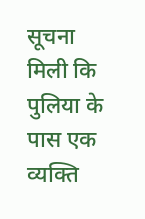सूचना मिली कि पुलिया के पास एक व्यक्ति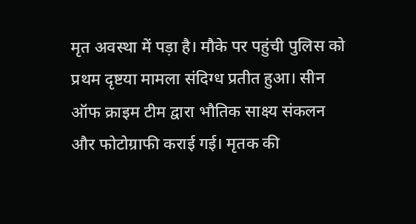मृत अवस्था में पड़ा है। मौके पर पहुंची पुलिस को प्रथम दृष्टया मामला संदिग्ध प्रतीत हुआ। सीन ऑफ क्राइम टीम द्वारा भौतिक साक्ष्य संकलन और फोटोग्राफी कराई गई। मृतक की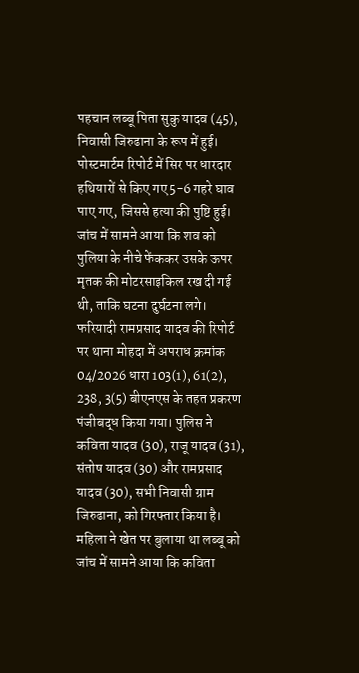पहचान लब्बू पिता सुकु यादव (45), निवासी जिरुढाना के रूप में हुई। पोस्टमार्टम रिपोर्ट में सिर पर धारदार हथियारों से किए गए 5-6 गहरे घाव पाए गए, जिससे हत्या की पुष्टि हुई। जांच में सामने आया कि शव को पुलिया के नीचे फेंककर उसके ऊपर मृतक की मोटरसाइकिल रख दी गई थी, ताकि घटना दुर्घटना लगे। फरियादी रामप्रसाद यादव की रिपोर्ट पर थाना मोहदा में अपराध क्रमांक 04/2026 धारा 103(1), 61(2), 238, 3(5) बीएनएस के तहत प्रकरण पंजीबद्ध किया गया। पुलिस ने कविता यादव (30), राजू यादव (31), संतोष यादव (30) और रामप्रसाद यादव (30), सभी निवासी ग्राम जिरुढाना, को गिरफ्तार किया है।
महिला ने खेत पर बुलाया था लब्बू को
जांच में सामने आया कि कविता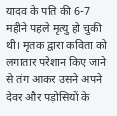यादव के पति की 6-7 महीने पहले मृत्यु हो चुकी थी। मृतक द्वारा कविता को लगातार परेशान किए जाने से तंग आकर उसने अपने देवर और पड़ोसियों के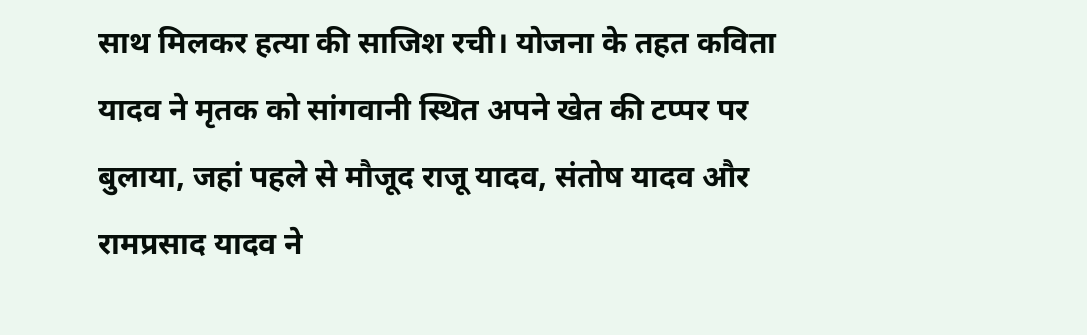साथ मिलकर हत्या की साजिश रची। योजना के तहत कविता यादव ने मृतक को सांगवानी स्थित अपने खेत की टप्पर पर बुलाया, जहां पहले से मौजूद राजू यादव, संतोष यादव और रामप्रसाद यादव ने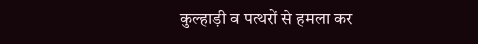कुल्हाड़ी व पत्थरों से हमला कर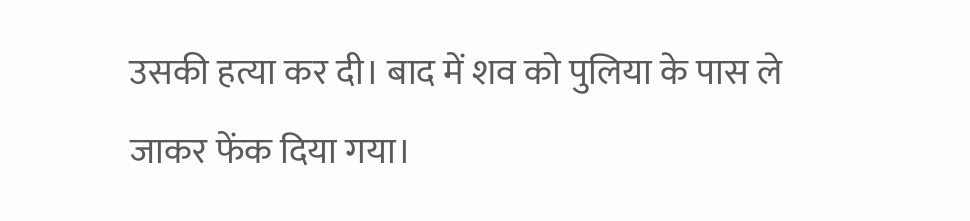उसकी हत्या कर दी। बाद में शव को पुलिया के पास ले जाकर फेंक दिया गया।